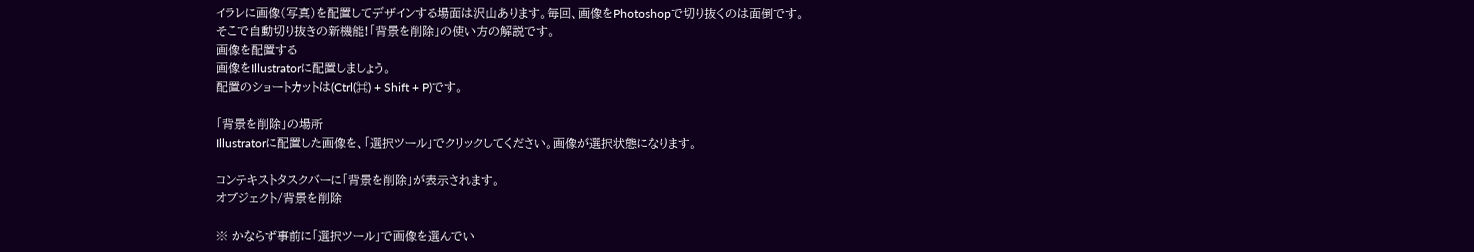イラレに画像(写真)を配置してデザインする場面は沢山あります。毎回、画像をPhotoshopで切り抜くのは面倒です。
そこで自動切り抜きの新機能!「背景を削除」の使い方の解説です。
画像を配置する
画像をIllustratorに配置しましょう。
配置のショートカットは(Ctrl(⌘) + Shift + P)です。

「背景を削除」の場所
Illustratorに配置した画像を、「選択ツール」でクリックしてください。画像が選択状態になります。

コンテキストタスクバーに「背景を削除」が表示されます。
オブジェクト/背景を削除

※ かならず事前に「選択ツール」で画像を選んでい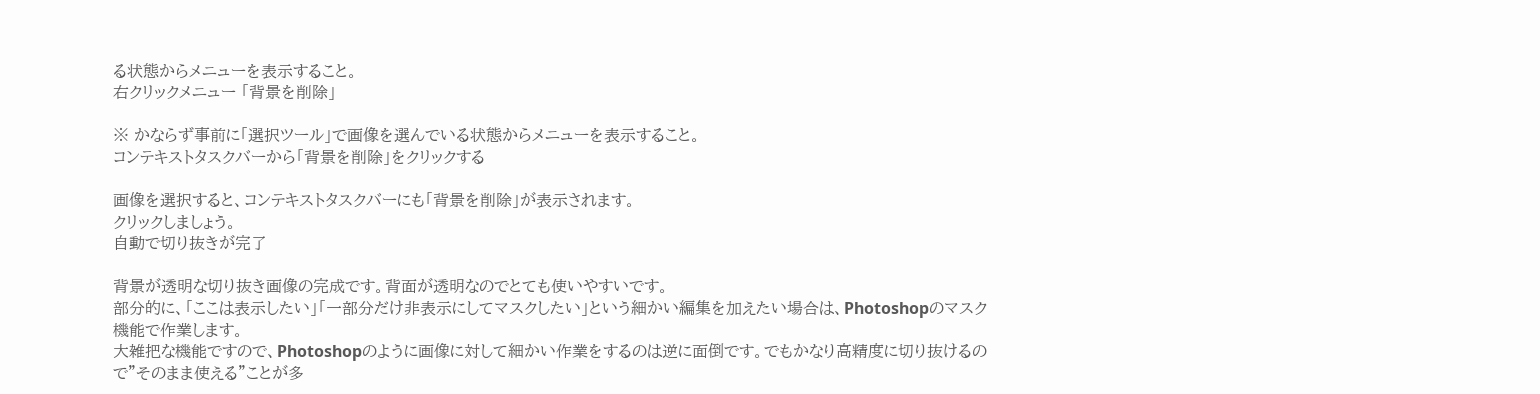る状態からメニューを表示すること。
右クリックメニュー 「背景を削除」

※ かならず事前に「選択ツール」で画像を選んでいる状態からメニューを表示すること。
コンテキストタスクバーから「背景を削除」をクリックする

画像を選択すると、コンテキストタスクバーにも「背景を削除」が表示されます。
クリックしましょう。
自動で切り抜きが完了

背景が透明な切り抜き画像の完成です。背面が透明なのでとても使いやすいです。
部分的に、「ここは表示したい」「一部分だけ非表示にしてマスクしたい」という細かい編集を加えたい場合は、Photoshopのマスク機能で作業します。
大雑把な機能ですので、Photoshopのように画像に対して細かい作業をするのは逆に面倒です。でもかなり高精度に切り抜けるので”そのまま使える”ことが多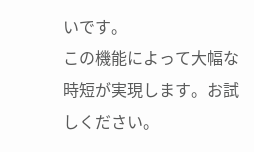いです。
この機能によって大幅な時短が実現します。お試しください。